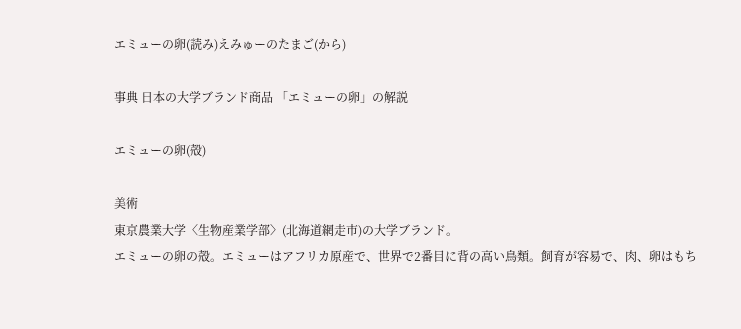エミューの卵(読み)えみゅーのたまご(から)

事典 日本の大学ブランド商品 「エミューの卵」の解説

エミューの卵(殻)

美術
東京農業大学〈生物産業学部〉(北海道網走市)の大学ブランド。
エミューの卵の殻。エミューはアフリカ原産で、世界で2番目に背の高い鳥類。飼育が容易で、肉、卵はもち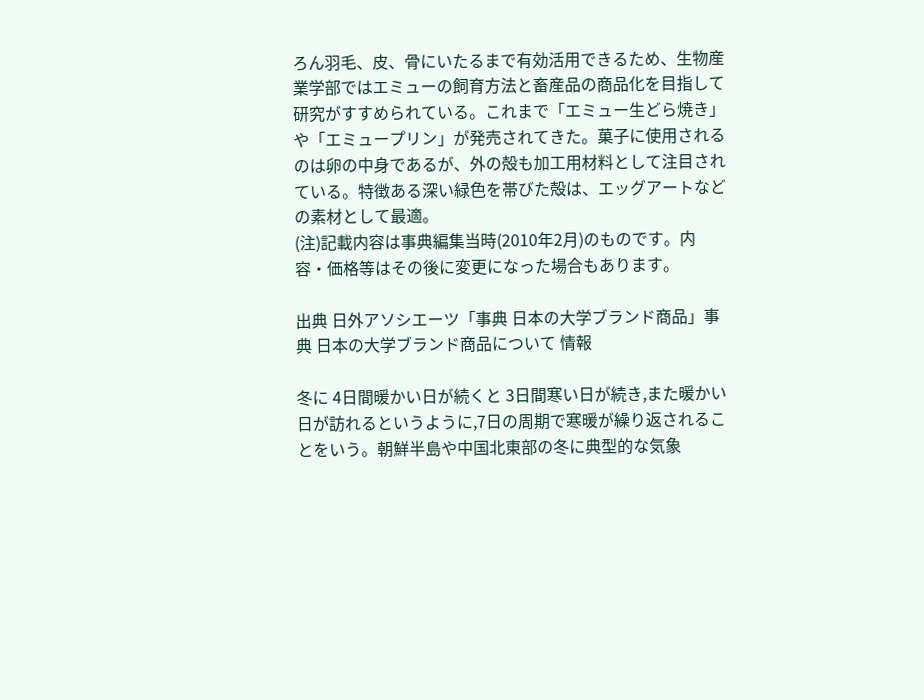ろん羽毛、皮、骨にいたるまで有効活用できるため、生物産業学部ではエミューの飼育方法と畜産品の商品化を目指して研究がすすめられている。これまで「エミュー生どら焼き」や「エミュープリン」が発売されてきた。菓子に使用されるのは卵の中身であるが、外の殻も加工用材料として注目されている。特徴ある深い緑色を帯びた殻は、エッグアートなどの素材として最適。
(注)記載内容は事典編集当時(2010年2月)のものです。内容・価格等はその後に変更になった場合もあります。

出典 日外アソシエーツ「事典 日本の大学ブランド商品」事典 日本の大学ブランド商品について 情報

冬に 4日間暖かい日が続くと 3日間寒い日が続き,また暖かい日が訪れるというように,7日の周期で寒暖が繰り返されることをいう。朝鮮半島や中国北東部の冬に典型的な気象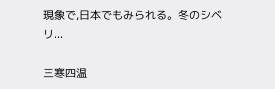現象で,日本でもみられる。冬のシベリ...

三寒四温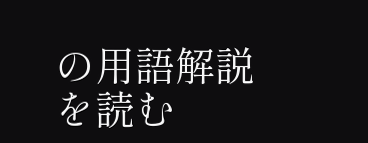の用語解説を読む